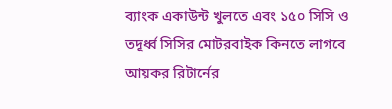ব্যাংক একাউন্ট খুলতে এবং ১৫০ সিসি ও তদূর্ধ্ব সিসির মোটরবাইক কিনতে লাগবে আয়কর রিটার্নের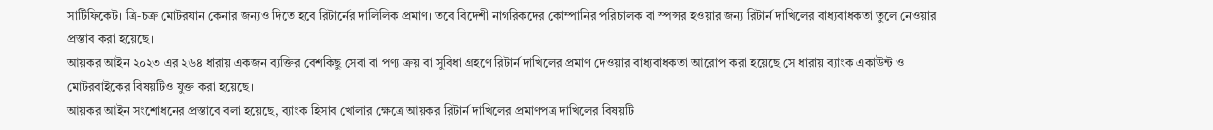সার্টিফিকেট। ত্রি-চক্র মোটরযান কেনার জন্যও দিতে হবে রিটার্নের দালিলিক প্রমাণ। তবে বিদেশী নাগরিকদের কোম্পানির পরিচালক বা স্পন্সর হওয়ার জন্য রিটার্ন দাখিলের বাধ্যবাধকতা তুলে নেওয়ার প্রস্তাব করা হয়েছে।
আয়কর আইন ২০২৩ এর ২৬৪ ধারায় একজন ব্যক্তির বেশকিছু সেবা বা পণ্য ক্রয় বা সুবিধা গ্রহণে রিটার্ন দাখিলের প্রমাণ দেওয়ার বাধ্যবাধকতা আরোপ করা হয়েছে সে ধারায় ব্যাংক একাউন্ট ও মোটরবাইকের বিষয়টিও যুক্ত করা হয়েছে।
আয়কর আইন সংশোধনের প্রস্তাবে বলা হয়েছে, ব্যাংক হিসাব খোলার ক্ষেত্রে আয়কর রিটার্ন দাখিলের প্রমাণপত্র দাখিলের বিষয়টি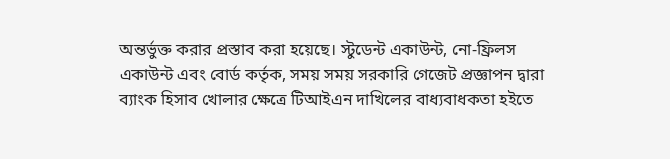অন্তর্ভুক্ত করার প্রস্তাব করা হয়েছে। স্টুডেন্ট একাউন্ট, নো-ফ্রিলস একাউন্ট এবং বোর্ড কর্তৃক, সময় সময় সরকারি গেজেট প্রজ্ঞাপন দ্বারা ব্যাংক হিসাব খোলার ক্ষেত্রে টিআইএন দাখিলের বাধ্যবাধকতা হইতে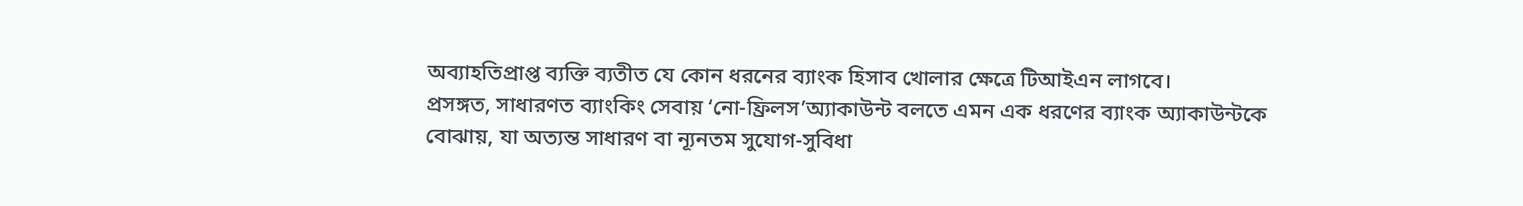অব্যাহতিপ্রাপ্ত ব্যক্তি ব্যতীত যে কোন ধরনের ব্যাংক হিসাব খোলার ক্ষেত্রে টিআইএন লাগবে।
প্রসঙ্গত, সাধারণত ব্যাংকিং সেবায় ‘নো-ফ্রিলস’অ্যাকাউন্ট বলতে এমন এক ধরণের ব্যাংক অ্যাকাউন্টকে বোঝায়, যা অত্যন্ত সাধারণ বা ন্যূনতম সুযোগ-সুবিধা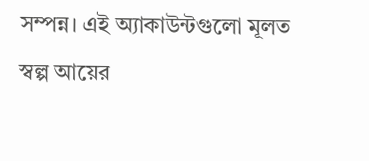সম্পন্ন। এই অ্যাকাউন্টগুলো মূলত স্বল্প আয়ের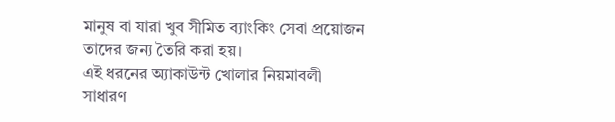মানুষ বা যারা খুব সীমিত ব্যাংকিং সেবা প্রয়োজন তাদের জন্য তৈরি করা হয়।
এই ধরনের অ্যাকাউন্ট খোলার নিয়মাবলী সাধারণ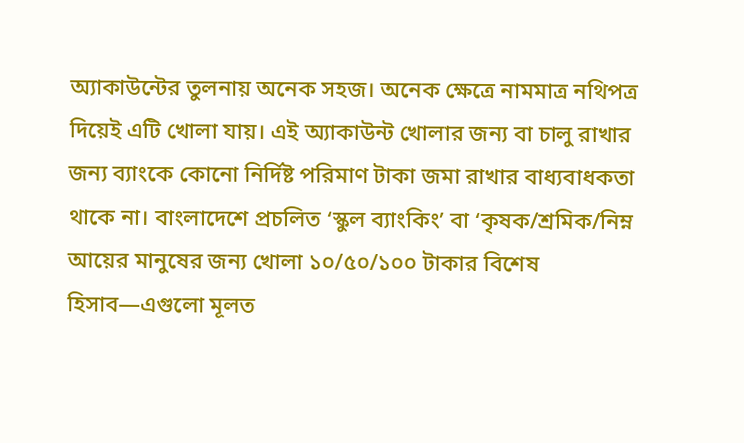অ্যাকাউন্টের তুলনায় অনেক সহজ। অনেক ক্ষেত্রে নামমাত্র নথিপত্র দিয়েই এটি খোলা যায়। এই অ্যাকাউন্ট খোলার জন্য বা চালু রাখার জন্য ব্যাংকে কোনো নির্দিষ্ট পরিমাণ টাকা জমা রাখার বাধ্যবাধকতা থাকে না। বাংলাদেশে প্রচলিত ‘স্কুল ব্যাংকিং’ বা ‘কৃষক/শ্রমিক/নিম্ন আয়ের মানুষের জন্য খোলা ১০/৫০/১০০ টাকার বিশেষ হিসাব—এগুলো মূলত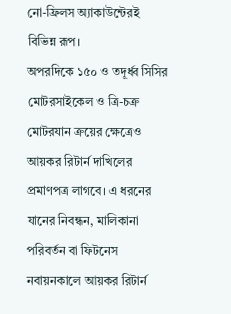নো-ফ্রিলস অ্যাকাউন্টেরই বিভিন্ন রূপ।
অপরদিকে ১৫০ ও তদূর্ধ্ব সিসির মোটরসাইকেল ও ত্রি-চক্র মোটরযান ক্রয়ের ক্ষেত্রেও আয়কর রিটার্ন দাখিলের প্রমাণপত্র লাগবে। এ ধরনের যানের নিবন্ধন, মালিকানা পরিবর্তন বা ফিটনেস নবায়নকালে আয়কর রিটার্ন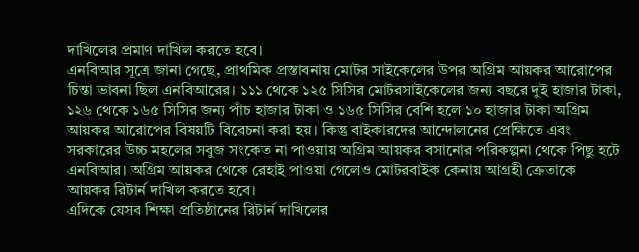দাখিলের প্রমাণ দাখিল করতে হবে।
এনবিআর সূত্রে জানা গেছে, প্রাথমিক প্রস্তাবনায় মোটর সাইকেলের উপর অগ্রিম আয়কর আরোপের চিন্তা ভাবনা ছিল এনবিআরের। ১১১ থেকে ১২৫ সিসির মোটরসাইকেলের জন্য বছরে দুই হাজার টাকা, ১২৬ থেকে ১৬৫ সিসির জন্য পাঁচ হাজার টাকা ও ১৬৫ সিসির বেশি হলে ১০ হাজার টাকা অগ্রিম আয়কর আরোপের বিষয়টি বিবেচনা করা হয়। কিন্তু বাইকারদের আন্দোলনের প্রেক্ষিতে এবং সরকারের উচ্চ মহলের সবুজ সংকেত না পাওয়ায় অগ্রিম আয়কর বসানোর পরিকল্পনা থেকে পিছু হটে এনবিআর। অগ্রিম আয়কর থেকে রেহাই পাওয়া গেলেও মোটরবাইক কেনায় আগ্রহী ক্রেতাকে আয়কর রিটার্ন দাখিল করতে হবে।
এদিকে যেসব শিক্ষা প্রতিষ্ঠানের রিটার্ন দাখিলের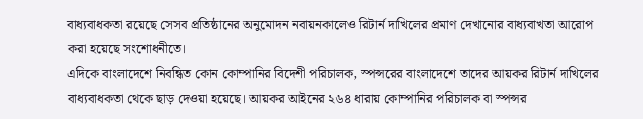বাধ্যবাধকতা রয়েছে সেসব প্রতিষ্ঠানের অনুমোদন নবায়নকালেও রিটার্ন দাখিলের প্রমাণ দেখানোর বাধ্যবাখতা আরোপ করা হয়েছে সংশোধনীতে।
এদিকে বাংলাদেশে নিবন্ধিত কোন কোম্পানির বিদেশী পরিচালক, স্পন্সরের বাংলাদেশে তাদের আয়কর রিটার্ন দাখিলের বাধ্যবাধকতা থেকে ছাড় দেওয়া হয়েছে। আয়কর আইনের ২৬৪ ধারায় কোম্পানির পরিচালক বা স্পন্সর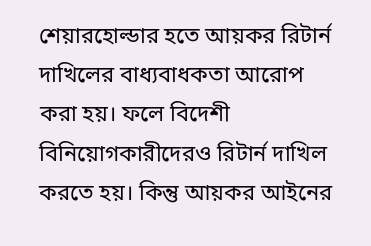শেয়ারহোল্ডার হতে আয়কর রিটার্ন দাখিলের বাধ্যবাধকতা আরোপ করা হয়। ফলে বিদেশী বিনিয়োগকারীদেরও রিটার্ন দাখিল করতে হয়। কিন্তু আয়কর আইনের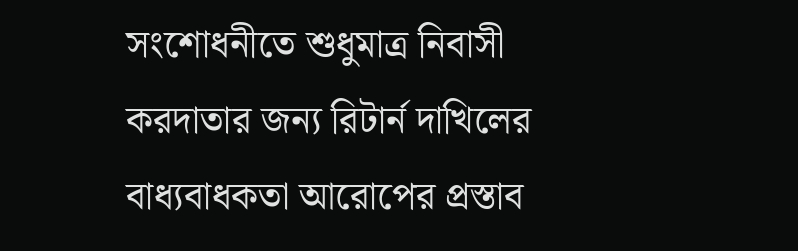সংশোধনীতে শুধুমাত্র নিবাসী করদাতার জন্য রিটার্ন দাখিলের বাধ্যবাধকতা আরোপের প্রস্তাব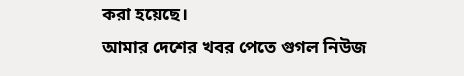করা হয়েছে।
আমার দেশের খবর পেতে গুগল নিউজ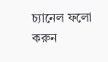চ্যানেল ফলো করুন